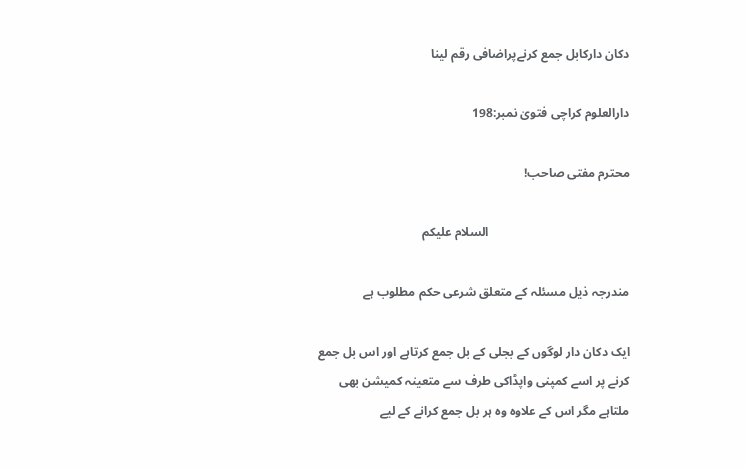دکان دارکابل جمع کرنےپراضافی رقم لینا

دارالعلوم کراچی فتویٰ نمبر:198

محترم مفتی صاحب!

                                             السلام علیکم

مندرجہ ذیل مسئلہ کے متعلق شرعی حکم مطلوب ہے

ایک دکان دار لوگوں کے بجلی کے بل جمع کرتاہے اور اس بل جمع کرنے پر اسے کمپنی واپڈاکی طرف سے متعینہ کمیشن بھی ملتاہے مگر اس کے علاوہ وہ ہر بل جمع کرانے کے لیے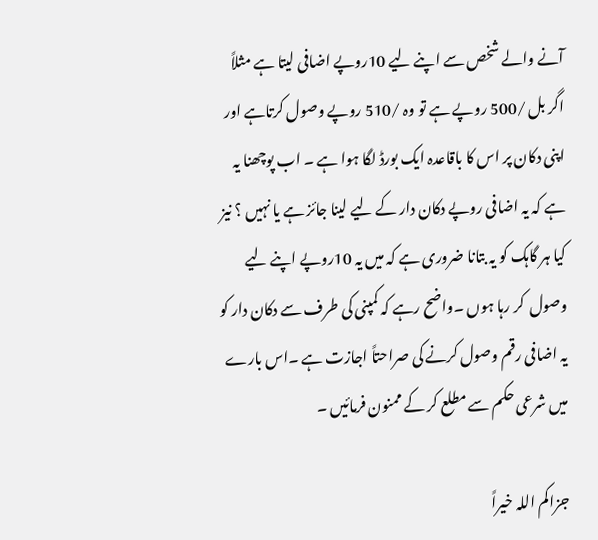آنے والے شخص سے اپنے لیے 10روپے اضافی لیتا ہے مثلاً اگر بل /500 روپے ہے تو وہ /510 روپے وصول کرتاہے اور اپنی دکان پر اس کا باقاعدہ ایک بورڈ لگا ہوا ہے ۔ اب پوچھنا یہ ہے کہ یہ اضافی روپے دکان دار کے لیے لینا جائز ہے یا نہیں ؟ نیز کیا ہر گاہک کو یہ بتانا ضروری ہے کہ میں یہ 10روپے اپنے لیے وصول  کر رہا ہوں ۔واضح رہے کہ کمپنی کی طرف سے دکان دار کو یہ اضافی رقم وصول کرنے کی صراحتاً اجازت ہے ۔اس بارے میں شرعی حکم سے مطلع کر کے ممنون فرمائیں ۔

جزاکم اللہ خیراً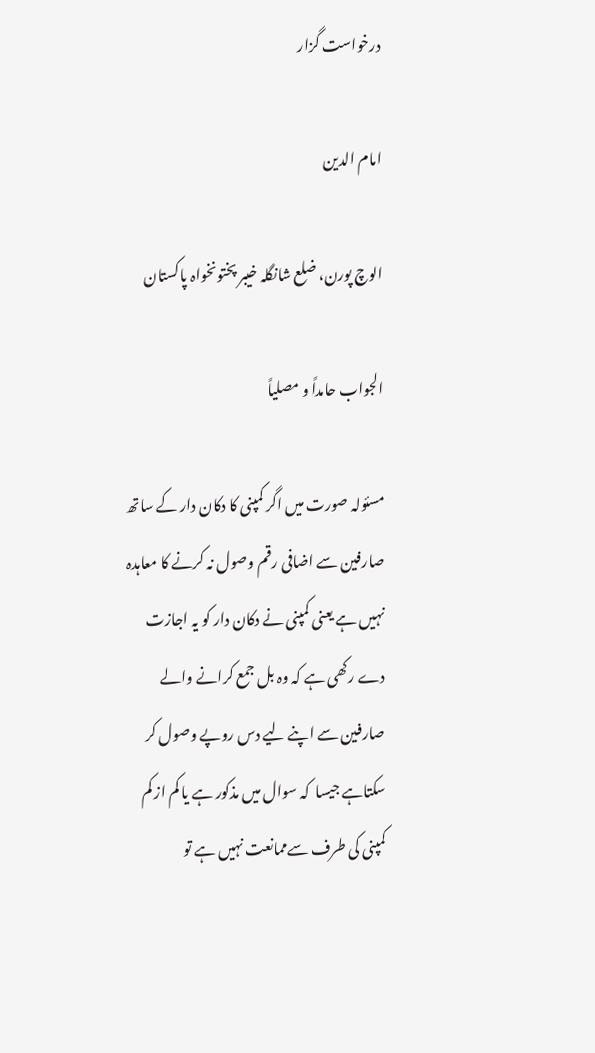درخواست گزار

امام الدین

الوچ پورن، ضلع شانگلہ خیبر پختونخواہ پاکستان

الجواب حامداً و مصلیاً

مسئولہ صورت میں اگر کمپنی کا دکان دار کے ساتھ صارفین سے اضافی رقم وصول نہ کرنے کا معاہدہ نہیں ہے یعنی کمپنی نے دکان دار کو یہ اجازت دے رکھی ہے کہ وہ بل جمع کرانے والے صارفین سے اپنے لیے دس روپے وصول کر سکتاہے جیسا  کہ سوال میں مذکور ہے یا کم از کم کمپنی کی طرف سےممانعت نہیں ہے تو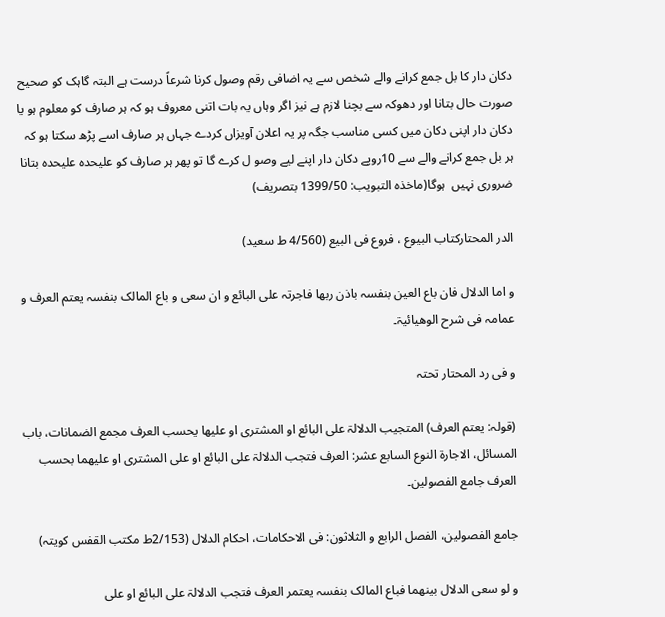دکان دار کا بل جمع کرانے والے شخص سے یہ اضافی رقم وصول کرنا شرعاً درست ہے البتہ گاہک کو صحیح صورت حال بتانا اور دھوکہ سے بچنا لازم ہے نیز اگر وہاں یہ بات اتنی معروف ہو کہ ہر صارف کو معلوم ہو یا دکان دار اپنی دکان میں کسی مناسب جگہ پر یہ اعلان آویزاں کردے جہاں ہر صارف اسے پڑھ سکتا ہو کہ ہر بل جمع کرانے والے سے 10روپے دکان دار اپنے لیے وصو ل کرے گا تو پھر ہر صارف کو علیحدہ علیحدہ بتانا ضروری نہیں  ہوگا(ماخذہ التبویب: 1399/50 بتصریف)

الدر المحتارکتاب البیوع ، فروع فی البیع (4/560 ط سعید)

و اما الدلال فان باع العین بنفسہ باذن ربھا فاجرتہ علی البائع و ان سعی و باع المالک بنفسہ یعتم العرف و عمامہ فی شرح الوھیائیۃ۔

و فی رد المحتار تحتہ

(قولہ: یعتم العرف) المتجیب الدلالۃ علی البائع او المشتری او علیھا یحسب العرف مجمع الضمانات، باب المسائل، الاجارۃ النوع السابع عشر: العرف فتجب الدلالۃ علی البائع او علی المشتری او علیھما بحسب العرف جامع الفصولین۔

جامع الفصولین، الفصل الرابع و الثلاثون: فی الاحکامات، احکام الدلال (2/153ط مکتب القفس کویتہ)

و لو سعی الدلال بینھما فباع المالک بنفسہ یعتمر العرف فتجب الدلالۃ علی البائع او علی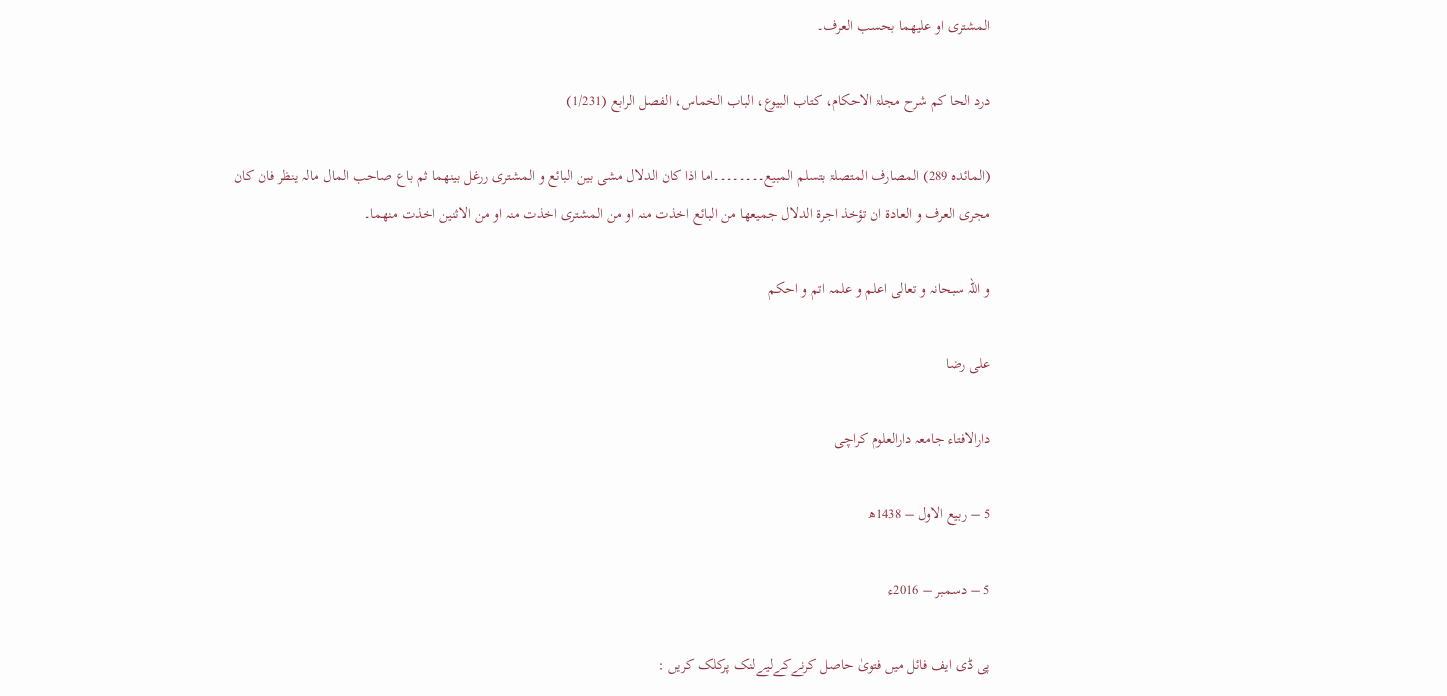المشتری او علیھما بحسب العرف۔

درد الحا کم شرح مجلۃ الاحکام، کتاب البیوع، الباب الخماس، الفصل الرابع (1/231)

(المائدہ 289) المصارف المتصلۃ بتسلم المبیع۔۔۔۔۔۔۔۔اما اذا کان الدلال مشی بین البائع و المشتری ررغل بینھما ثم باع صاحب المال مالہ ینظر فان کان مجری العرف و العادۃ ان تؤخذ اجرۃ الدلال جمیعھا من البائع اخذت منہ او من المشتری اخذت منہ او من الاثنین اخذت منھما۔

و اللہ سبحانہ و تعالی اعلم و علمہ اتم و احکم

علی رضا

دارالافتاء جامعہ دارالعلوم کراچی

5 – ربیع الاول – 1438ھ

5 – دسمبر – 2016ء

پی ڈی ایف فائل میں فتویٰ حاصل کرنےکےلیےلنک پرکلک کریں :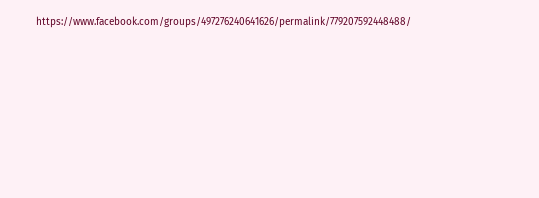https://www.facebook.com/groups/497276240641626/permalink/779207592448488/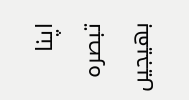اپنا تبصرہ بھیجیں